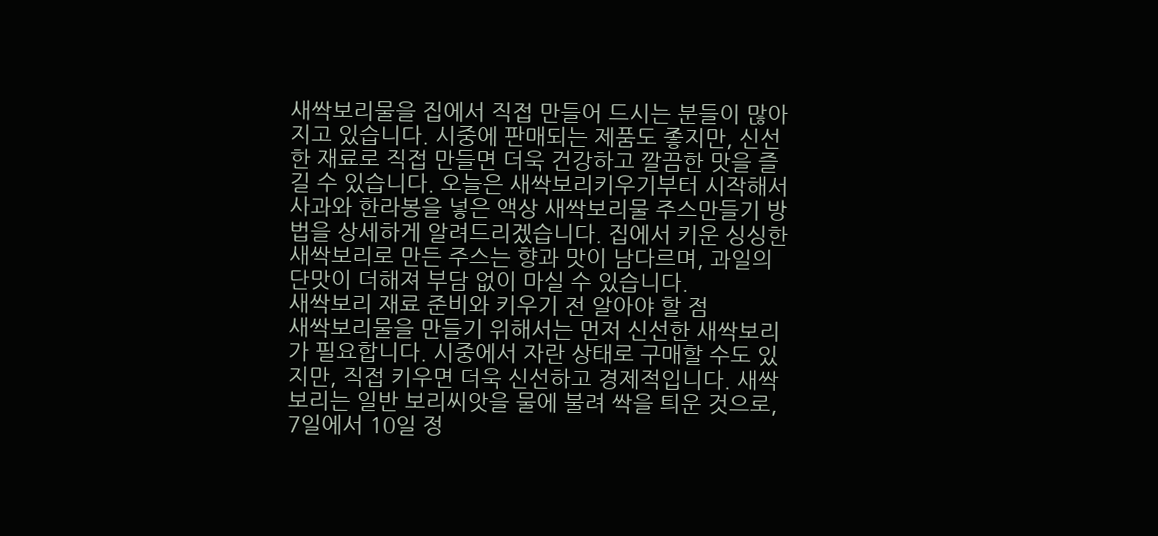새싹보리물을 집에서 직접 만들어 드시는 분들이 많아지고 있습니다. 시중에 판매되는 제품도 좋지만, 신선한 재료로 직접 만들면 더욱 건강하고 깔끔한 맛을 즐길 수 있습니다. 오늘은 새싹보리키우기부터 시작해서 사과와 한라봉을 넣은 액상 새싹보리물 주스만들기 방법을 상세하게 알려드리겠습니다. 집에서 키운 싱싱한 새싹보리로 만든 주스는 향과 맛이 남다르며, 과일의 단맛이 더해져 부담 없이 마실 수 있습니다.
새싹보리 재료 준비와 키우기 전 알아야 할 점
새싹보리물을 만들기 위해서는 먼저 신선한 새싹보리가 필요합니다. 시중에서 자란 상태로 구매할 수도 있지만, 직접 키우면 더욱 신선하고 경제적입니다. 새싹보리는 일반 보리씨앗을 물에 불려 싹을 틔운 것으로, 7일에서 10일 정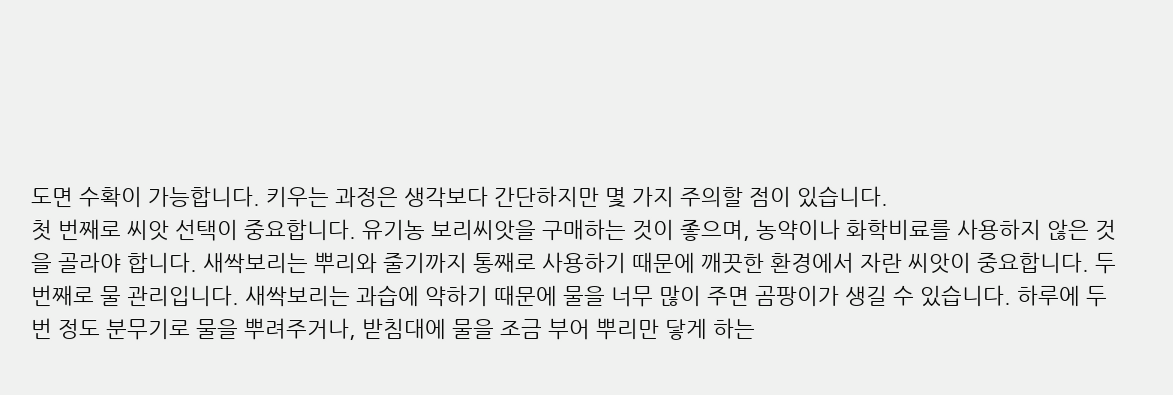도면 수확이 가능합니다. 키우는 과정은 생각보다 간단하지만 몇 가지 주의할 점이 있습니다.
첫 번째로 씨앗 선택이 중요합니다. 유기농 보리씨앗을 구매하는 것이 좋으며, 농약이나 화학비료를 사용하지 않은 것을 골라야 합니다. 새싹보리는 뿌리와 줄기까지 통째로 사용하기 때문에 깨끗한 환경에서 자란 씨앗이 중요합니다. 두 번째로 물 관리입니다. 새싹보리는 과습에 약하기 때문에 물을 너무 많이 주면 곰팡이가 생길 수 있습니다. 하루에 두 번 정도 분무기로 물을 뿌려주거나, 받침대에 물을 조금 부어 뿌리만 닿게 하는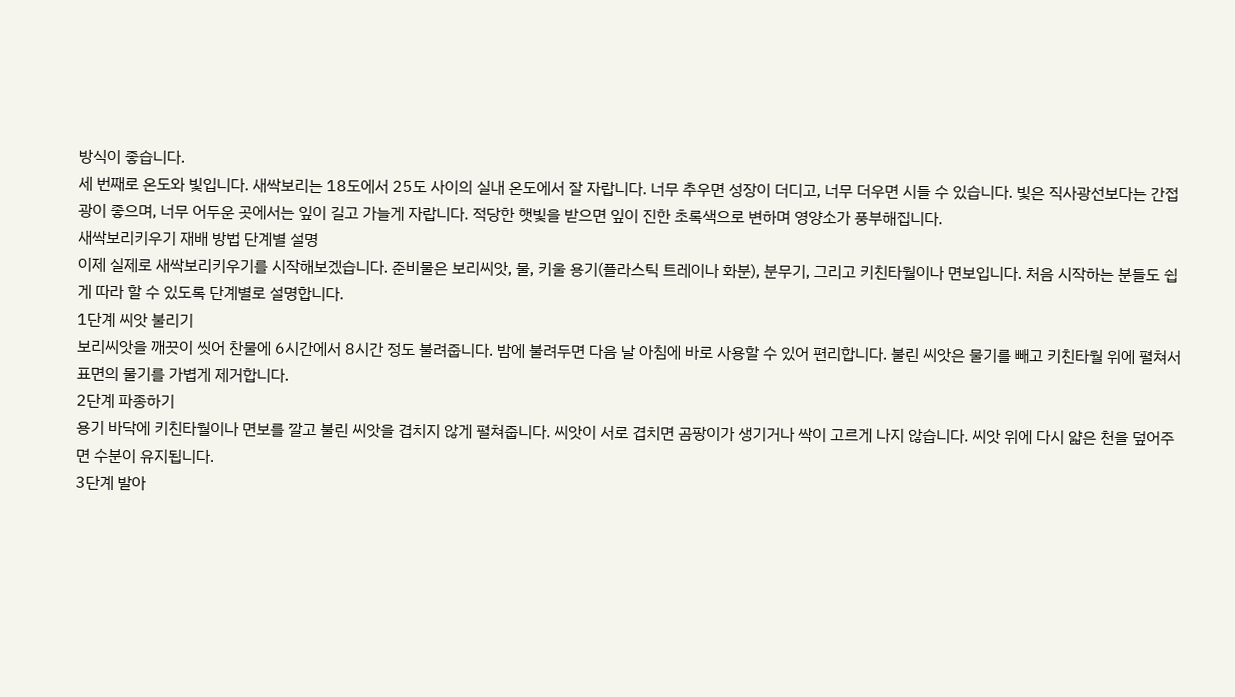방식이 좋습니다.
세 번째로 온도와 빛입니다. 새싹보리는 18도에서 25도 사이의 실내 온도에서 잘 자랍니다. 너무 추우면 성장이 더디고, 너무 더우면 시들 수 있습니다. 빛은 직사광선보다는 간접광이 좋으며, 너무 어두운 곳에서는 잎이 길고 가늘게 자랍니다. 적당한 햇빛을 받으면 잎이 진한 초록색으로 변하며 영양소가 풍부해집니다.
새싹보리키우기 재배 방법 단계별 설명
이제 실제로 새싹보리키우기를 시작해보겠습니다. 준비물은 보리씨앗, 물, 키울 용기(플라스틱 트레이나 화분), 분무기, 그리고 키친타월이나 면보입니다. 처음 시작하는 분들도 쉽게 따라 할 수 있도록 단계별로 설명합니다.
1단계 씨앗 불리기
보리씨앗을 깨끗이 씻어 찬물에 6시간에서 8시간 정도 불려줍니다. 밤에 불려두면 다음 날 아침에 바로 사용할 수 있어 편리합니다. 불린 씨앗은 물기를 빼고 키친타월 위에 펼쳐서 표면의 물기를 가볍게 제거합니다.
2단계 파종하기
용기 바닥에 키친타월이나 면보를 깔고 불린 씨앗을 겹치지 않게 펼쳐줍니다. 씨앗이 서로 겹치면 곰팡이가 생기거나 싹이 고르게 나지 않습니다. 씨앗 위에 다시 얇은 천을 덮어주면 수분이 유지됩니다.
3단계 발아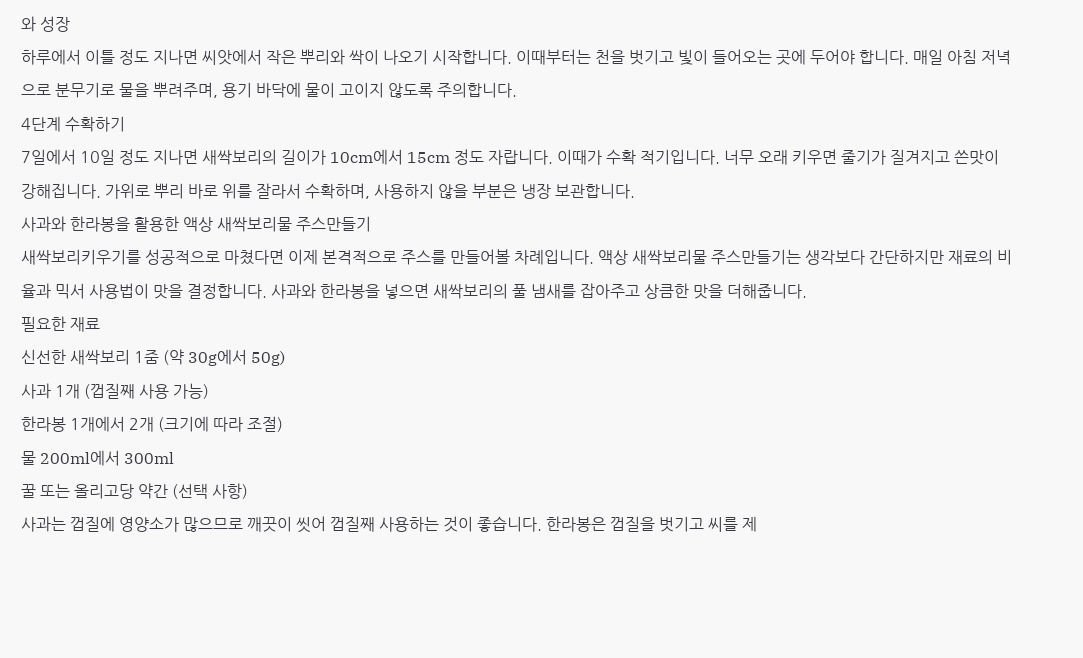와 성장
하루에서 이틀 정도 지나면 씨앗에서 작은 뿌리와 싹이 나오기 시작합니다. 이때부터는 천을 벗기고 빛이 들어오는 곳에 두어야 합니다. 매일 아침 저녁으로 분무기로 물을 뿌려주며, 용기 바닥에 물이 고이지 않도록 주의합니다.
4단계 수확하기
7일에서 10일 정도 지나면 새싹보리의 길이가 10cm에서 15cm 정도 자랍니다. 이때가 수확 적기입니다. 너무 오래 키우면 줄기가 질겨지고 쓴맛이 강해집니다. 가위로 뿌리 바로 위를 잘라서 수확하며, 사용하지 않을 부분은 냉장 보관합니다.
사과와 한라봉을 활용한 액상 새싹보리물 주스만들기
새싹보리키우기를 성공적으로 마쳤다면 이제 본격적으로 주스를 만들어볼 차례입니다. 액상 새싹보리물 주스만들기는 생각보다 간단하지만 재료의 비율과 믹서 사용법이 맛을 결정합니다. 사과와 한라봉을 넣으면 새싹보리의 풀 냄새를 잡아주고 상큼한 맛을 더해줍니다.
필요한 재료
신선한 새싹보리 1줌 (약 30g에서 50g)
사과 1개 (껍질째 사용 가능)
한라봉 1개에서 2개 (크기에 따라 조절)
물 200ml에서 300ml
꿀 또는 올리고당 약간 (선택 사항)
사과는 껍질에 영양소가 많으므로 깨끗이 씻어 껍질째 사용하는 것이 좋습니다. 한라봉은 껍질을 벗기고 씨를 제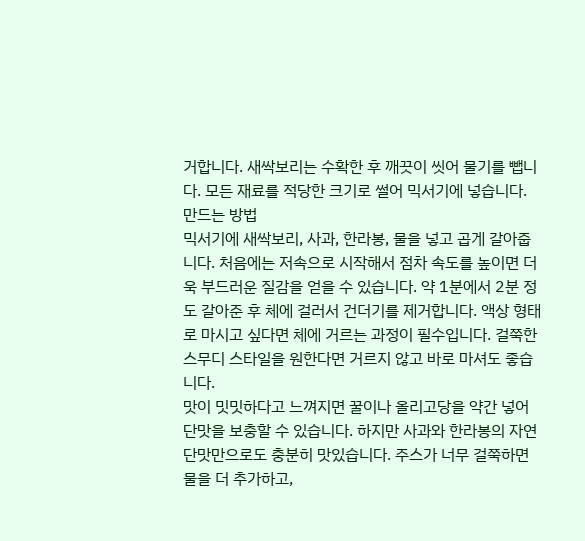거합니다. 새싹보리는 수확한 후 깨끗이 씻어 물기를 뺍니다. 모든 재료를 적당한 크기로 썰어 믹서기에 넣습니다.
만드는 방법
믹서기에 새싹보리, 사과, 한라봉, 물을 넣고 곱게 갈아줍니다. 처음에는 저속으로 시작해서 점차 속도를 높이면 더욱 부드러운 질감을 얻을 수 있습니다. 약 1분에서 2분 정도 갈아준 후 체에 걸러서 건더기를 제거합니다. 액상 형태로 마시고 싶다면 체에 거르는 과정이 필수입니다. 걸쭉한 스무디 스타일을 원한다면 거르지 않고 바로 마셔도 좋습니다.
맛이 밋밋하다고 느껴지면 꿀이나 올리고당을 약간 넣어 단맛을 보충할 수 있습니다. 하지만 사과와 한라봉의 자연 단맛만으로도 충분히 맛있습니다. 주스가 너무 걸쭉하면 물을 더 추가하고,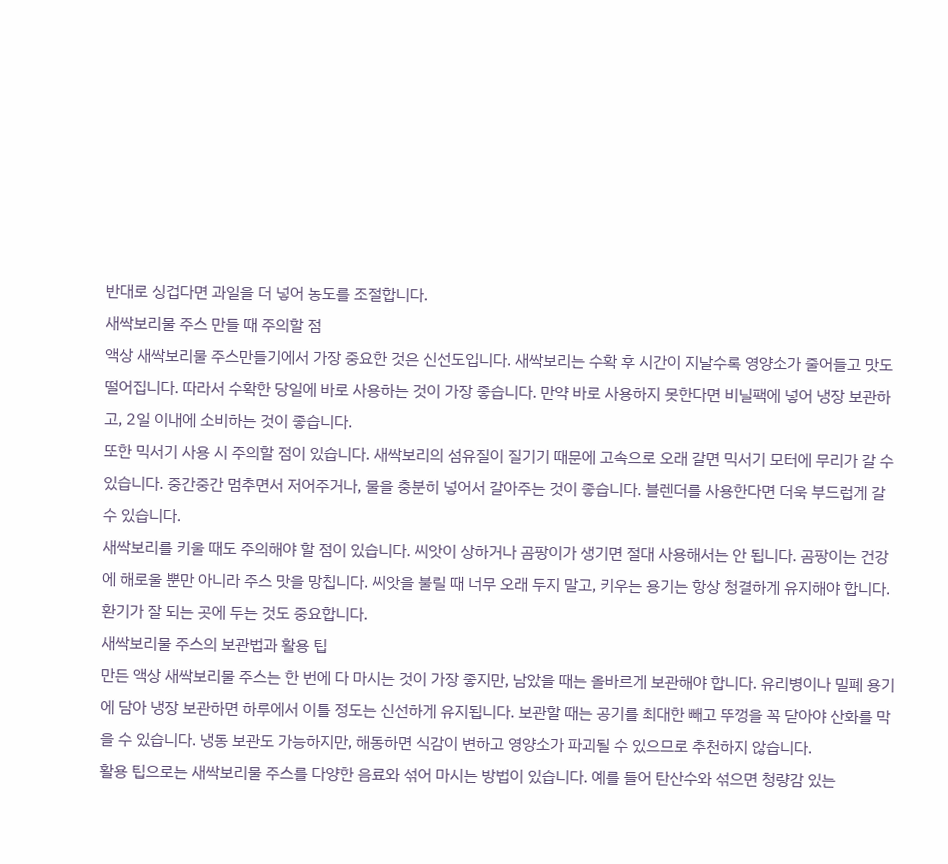반대로 싱겁다면 과일을 더 넣어 농도를 조절합니다.
새싹보리물 주스 만들 때 주의할 점
액상 새싹보리물 주스만들기에서 가장 중요한 것은 신선도입니다. 새싹보리는 수확 후 시간이 지날수록 영양소가 줄어들고 맛도 떨어집니다. 따라서 수확한 당일에 바로 사용하는 것이 가장 좋습니다. 만약 바로 사용하지 못한다면 비닐팩에 넣어 냉장 보관하고, 2일 이내에 소비하는 것이 좋습니다.
또한 믹서기 사용 시 주의할 점이 있습니다. 새싹보리의 섬유질이 질기기 때문에 고속으로 오래 갈면 믹서기 모터에 무리가 갈 수 있습니다. 중간중간 멈추면서 저어주거나, 물을 충분히 넣어서 갈아주는 것이 좋습니다. 블렌더를 사용한다면 더욱 부드럽게 갈 수 있습니다.
새싹보리를 키울 때도 주의해야 할 점이 있습니다. 씨앗이 상하거나 곰팡이가 생기면 절대 사용해서는 안 됩니다. 곰팡이는 건강에 해로울 뿐만 아니라 주스 맛을 망칩니다. 씨앗을 불릴 때 너무 오래 두지 말고, 키우는 용기는 항상 청결하게 유지해야 합니다. 환기가 잘 되는 곳에 두는 것도 중요합니다.
새싹보리물 주스의 보관법과 활용 팁
만든 액상 새싹보리물 주스는 한 번에 다 마시는 것이 가장 좋지만, 남았을 때는 올바르게 보관해야 합니다. 유리병이나 밀폐 용기에 담아 냉장 보관하면 하루에서 이틀 정도는 신선하게 유지됩니다. 보관할 때는 공기를 최대한 빼고 뚜껑을 꼭 닫아야 산화를 막을 수 있습니다. 냉동 보관도 가능하지만, 해동하면 식감이 변하고 영양소가 파괴될 수 있으므로 추천하지 않습니다.
활용 팁으로는 새싹보리물 주스를 다양한 음료와 섞어 마시는 방법이 있습니다. 예를 들어 탄산수와 섞으면 청량감 있는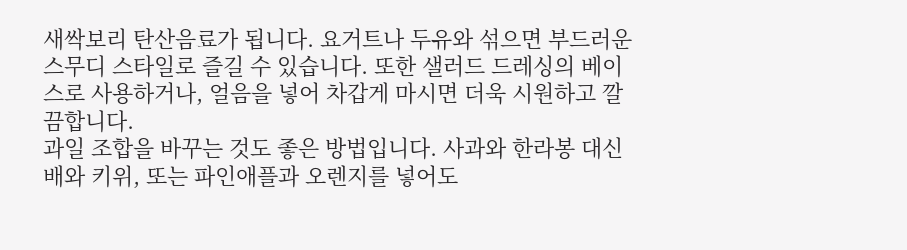새싹보리 탄산음료가 됩니다. 요거트나 두유와 섞으면 부드러운 스무디 스타일로 즐길 수 있습니다. 또한 샐러드 드레싱의 베이스로 사용하거나, 얼음을 넣어 차갑게 마시면 더욱 시원하고 깔끔합니다.
과일 조합을 바꾸는 것도 좋은 방법입니다. 사과와 한라봉 대신 배와 키위, 또는 파인애플과 오렌지를 넣어도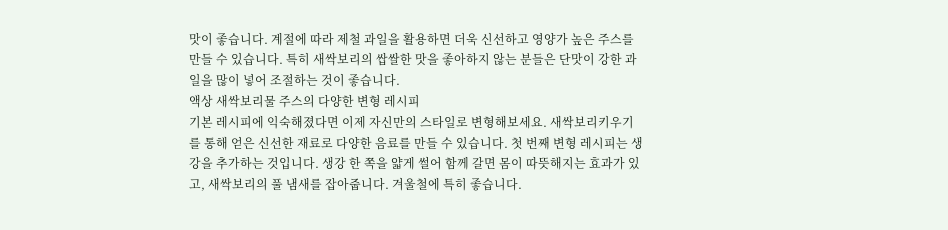맛이 좋습니다. 계절에 따라 제철 과일을 활용하면 더욱 신선하고 영양가 높은 주스를 만들 수 있습니다. 특히 새싹보리의 쌉쌀한 맛을 좋아하지 않는 분들은 단맛이 강한 과일을 많이 넣어 조절하는 것이 좋습니다.
액상 새싹보리물 주스의 다양한 변형 레시피
기본 레시피에 익숙해졌다면 이제 자신만의 스타일로 변형해보세요. 새싹보리키우기를 통해 얻은 신선한 재료로 다양한 음료를 만들 수 있습니다. 첫 번째 변형 레시피는 생강을 추가하는 것입니다. 생강 한 쪽을 얇게 썰어 함께 갈면 몸이 따뜻해지는 효과가 있고, 새싹보리의 풀 냄새를 잡아줍니다. 겨울철에 특히 좋습니다.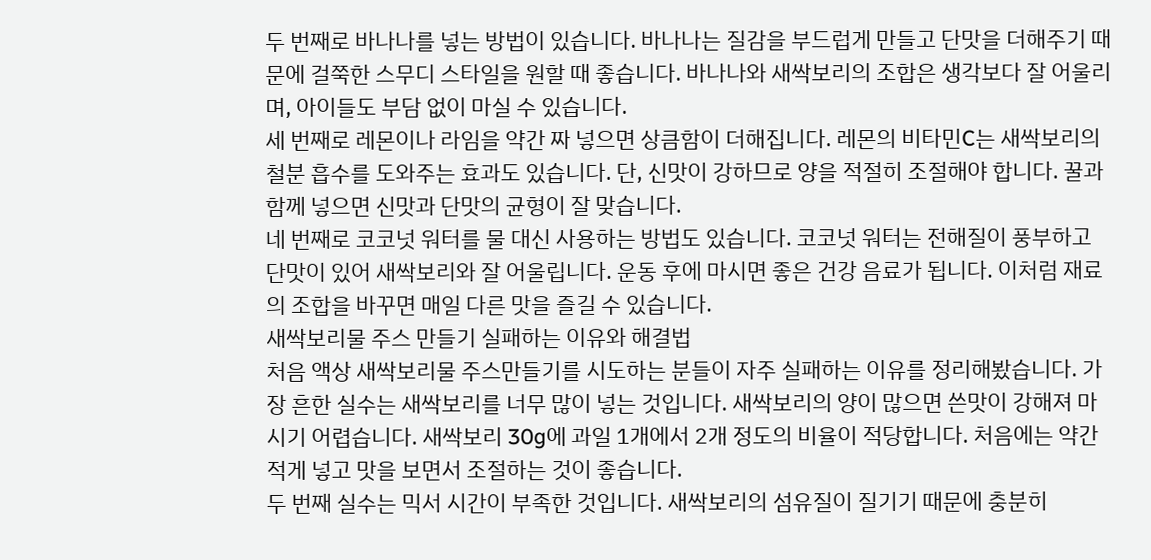두 번째로 바나나를 넣는 방법이 있습니다. 바나나는 질감을 부드럽게 만들고 단맛을 더해주기 때문에 걸쭉한 스무디 스타일을 원할 때 좋습니다. 바나나와 새싹보리의 조합은 생각보다 잘 어울리며, 아이들도 부담 없이 마실 수 있습니다.
세 번째로 레몬이나 라임을 약간 짜 넣으면 상큼함이 더해집니다. 레몬의 비타민C는 새싹보리의 철분 흡수를 도와주는 효과도 있습니다. 단, 신맛이 강하므로 양을 적절히 조절해야 합니다. 꿀과 함께 넣으면 신맛과 단맛의 균형이 잘 맞습니다.
네 번째로 코코넛 워터를 물 대신 사용하는 방법도 있습니다. 코코넛 워터는 전해질이 풍부하고 단맛이 있어 새싹보리와 잘 어울립니다. 운동 후에 마시면 좋은 건강 음료가 됩니다. 이처럼 재료의 조합을 바꾸면 매일 다른 맛을 즐길 수 있습니다.
새싹보리물 주스 만들기 실패하는 이유와 해결법
처음 액상 새싹보리물 주스만들기를 시도하는 분들이 자주 실패하는 이유를 정리해봤습니다. 가장 흔한 실수는 새싹보리를 너무 많이 넣는 것입니다. 새싹보리의 양이 많으면 쓴맛이 강해져 마시기 어렵습니다. 새싹보리 30g에 과일 1개에서 2개 정도의 비율이 적당합니다. 처음에는 약간 적게 넣고 맛을 보면서 조절하는 것이 좋습니다.
두 번째 실수는 믹서 시간이 부족한 것입니다. 새싹보리의 섬유질이 질기기 때문에 충분히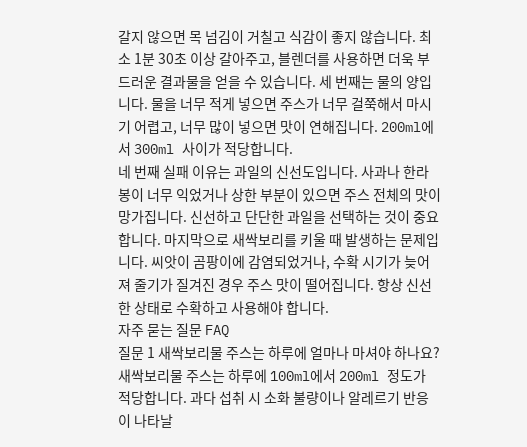갈지 않으면 목 넘김이 거칠고 식감이 좋지 않습니다. 최소 1분 30초 이상 갈아주고, 블렌더를 사용하면 더욱 부드러운 결과물을 얻을 수 있습니다. 세 번째는 물의 양입니다. 물을 너무 적게 넣으면 주스가 너무 걸쭉해서 마시기 어렵고, 너무 많이 넣으면 맛이 연해집니다. 200ml에서 300ml 사이가 적당합니다.
네 번째 실패 이유는 과일의 신선도입니다. 사과나 한라봉이 너무 익었거나 상한 부분이 있으면 주스 전체의 맛이 망가집니다. 신선하고 단단한 과일을 선택하는 것이 중요합니다. 마지막으로 새싹보리를 키울 때 발생하는 문제입니다. 씨앗이 곰팡이에 감염되었거나, 수확 시기가 늦어져 줄기가 질겨진 경우 주스 맛이 떨어집니다. 항상 신선한 상태로 수확하고 사용해야 합니다.
자주 묻는 질문 FAQ
질문 1 새싹보리물 주스는 하루에 얼마나 마셔야 하나요?
새싹보리물 주스는 하루에 100ml에서 200ml 정도가 적당합니다. 과다 섭취 시 소화 불량이나 알레르기 반응이 나타날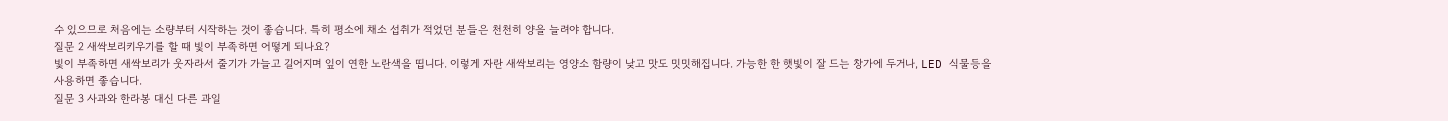수 있으므로 처음에는 소량부터 시작하는 것이 좋습니다. 특히 평소에 채소 섭취가 적었던 분들은 천천히 양을 늘려야 합니다.
질문 2 새싹보리키우기를 할 때 빛이 부족하면 어떻게 되나요?
빛이 부족하면 새싹보리가 웃자라서 줄기가 가늘고 길어지며 잎이 연한 노란색을 띱니다. 이렇게 자란 새싹보리는 영양소 함량이 낮고 맛도 밋밋해집니다. 가능한 한 햇빛이 잘 드는 창가에 두거나, LED 식물등을 사용하면 좋습니다.
질문 3 사과와 한라봉 대신 다른 과일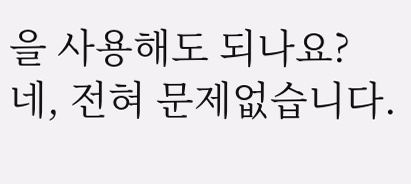을 사용해도 되나요?
네, 전혀 문제없습니다.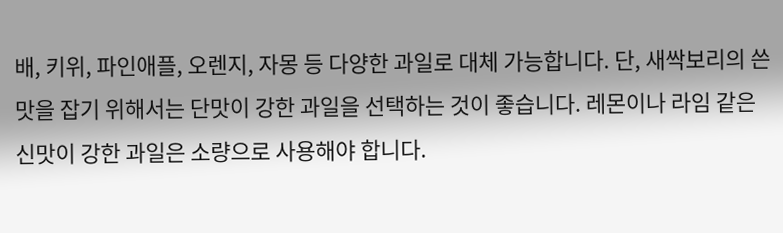배, 키위, 파인애플, 오렌지, 자몽 등 다양한 과일로 대체 가능합니다. 단, 새싹보리의 쓴맛을 잡기 위해서는 단맛이 강한 과일을 선택하는 것이 좋습니다. 레몬이나 라임 같은 신맛이 강한 과일은 소량으로 사용해야 합니다.